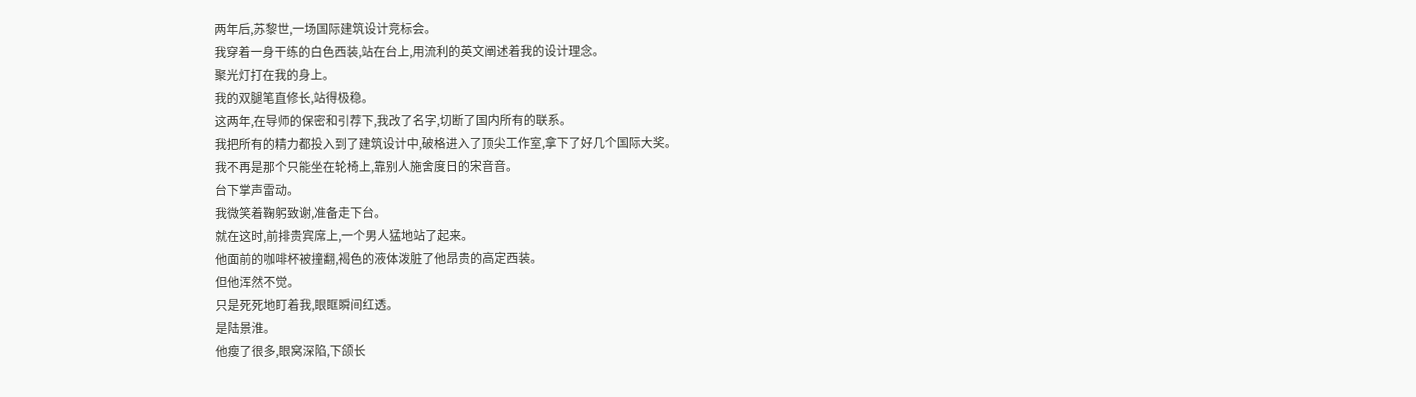两年后,苏黎世,一场国际建筑设计竞标会。
我穿着一身干练的白色西装,站在台上,用流利的英文阐述着我的设计理念。
聚光灯打在我的身上。
我的双腿笔直修长,站得极稳。
这两年,在导师的保密和引荐下,我改了名字,切断了国内所有的联系。
我把所有的精力都投入到了建筑设计中,破格进入了顶尖工作室,拿下了好几个国际大奖。
我不再是那个只能坐在轮椅上,靠别人施舍度日的宋音音。
台下掌声雷动。
我微笑着鞠躬致谢,准备走下台。
就在这时,前排贵宾席上,一个男人猛地站了起来。
他面前的咖啡杯被撞翻,褐色的液体泼脏了他昂贵的高定西装。
但他浑然不觉。
只是死死地盯着我,眼眶瞬间红透。
是陆景淮。
他瘦了很多,眼窝深陷,下颌长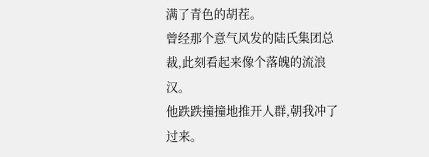满了青色的胡茬。
曾经那个意气风发的陆氏集团总裁,此刻看起来像个落魄的流浪汉。
他跌跌撞撞地推开人群,朝我冲了过来。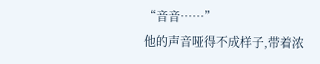“音音……”
他的声音哑得不成样子,带着浓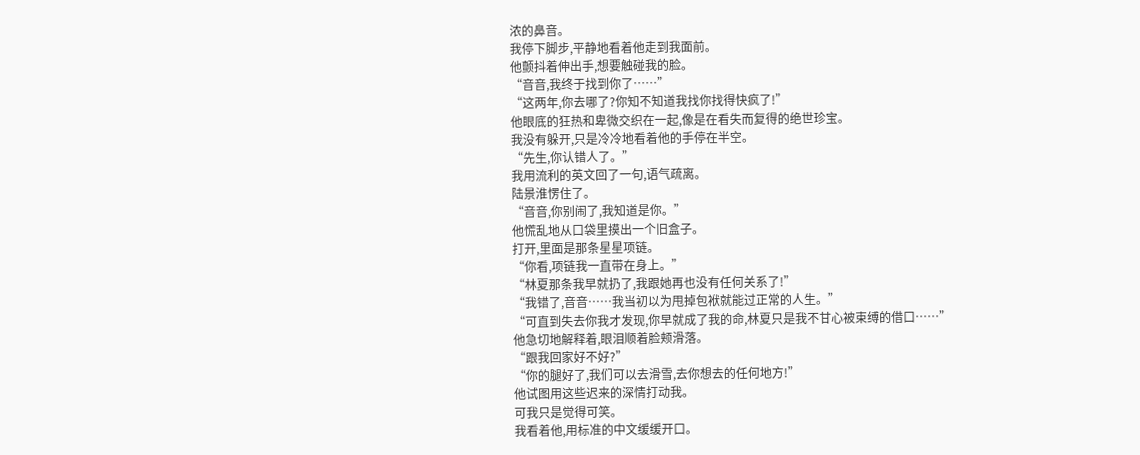浓的鼻音。
我停下脚步,平静地看着他走到我面前。
他颤抖着伸出手,想要触碰我的脸。
“音音,我终于找到你了……”
“这两年,你去哪了?你知不知道我找你找得快疯了!”
他眼底的狂热和卑微交织在一起,像是在看失而复得的绝世珍宝。
我没有躲开,只是冷冷地看着他的手停在半空。
“先生,你认错人了。”
我用流利的英文回了一句,语气疏离。
陆景淮愣住了。
“音音,你别闹了,我知道是你。”
他慌乱地从口袋里摸出一个旧盒子。
打开,里面是那条星星项链。
“你看,项链我一直带在身上。”
“林夏那条我早就扔了,我跟她再也没有任何关系了!”
“我错了,音音……我当初以为甩掉包袱就能过正常的人生。”
“可直到失去你我才发现,你早就成了我的命,林夏只是我不甘心被束缚的借口……”
他急切地解释着,眼泪顺着脸颊滑落。
“跟我回家好不好?”
“你的腿好了,我们可以去滑雪,去你想去的任何地方!”
他试图用这些迟来的深情打动我。
可我只是觉得可笑。
我看着他,用标准的中文缓缓开口。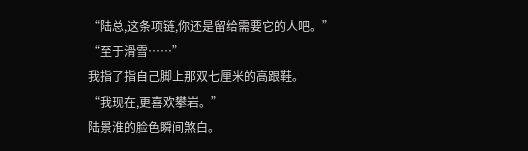“陆总,这条项链,你还是留给需要它的人吧。”
“至于滑雪……”
我指了指自己脚上那双七厘米的高跟鞋。
“我现在,更喜欢攀岩。”
陆景淮的脸色瞬间煞白。